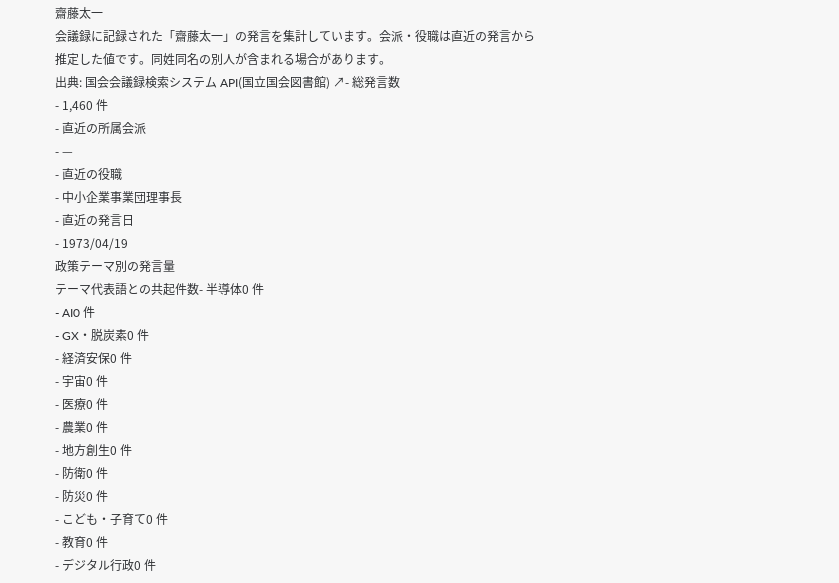齋藤太一
会議録に記録された「齋藤太一」の発言を集計しています。会派・役職は直近の発言から推定した値です。同姓同名の別人が含まれる場合があります。
出典: 国会会議録検索システム API(国立国会図書館) ↗- 総発言数
- 1,460 件
- 直近の所属会派
- —
- 直近の役職
- 中小企業事業団理事長
- 直近の発言日
- 1973/04/19
政策テーマ別の発言量
テーマ代表語との共起件数- 半導体0 件
- AI0 件
- GX・脱炭素0 件
- 経済安保0 件
- 宇宙0 件
- 医療0 件
- 農業0 件
- 地方創生0 件
- 防衛0 件
- 防災0 件
- こども・子育て0 件
- 教育0 件
- デジタル行政0 件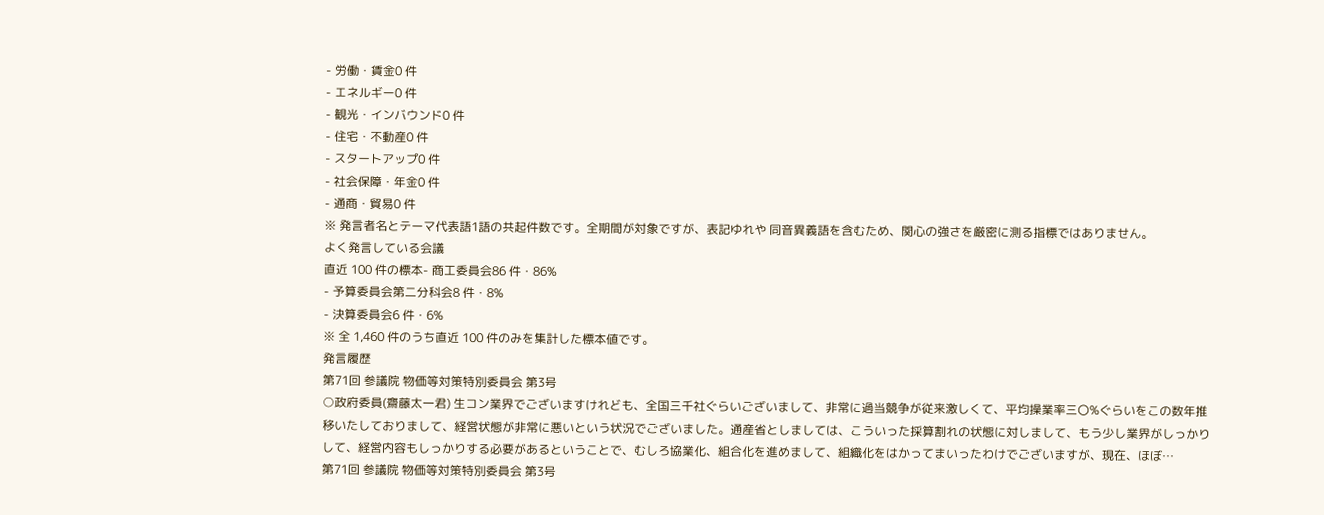- 労働・賃金0 件
- エネルギー0 件
- 観光・インバウンド0 件
- 住宅・不動産0 件
- スタートアップ0 件
- 社会保障・年金0 件
- 通商・貿易0 件
※ 発言者名とテーマ代表語1語の共起件数です。全期間が対象ですが、表記ゆれや 同音異義語を含むため、関心の強さを厳密に測る指標ではありません。
よく発言している会議
直近 100 件の標本- 商工委員会86 件・86%
- 予算委員会第二分科会8 件・8%
- 決算委員会6 件・6%
※ 全 1,460 件のうち直近 100 件のみを集計した標本値です。
発言履歴
第71回 参議院 物価等対策特別委員会 第3号
○政府委員(齋藤太一君) 生コン業界でございますけれども、全国三千社ぐらいございまして、非常に過当競争が従来激しくて、平均操業率三〇%ぐらいをこの数年推移いたしておりまして、経営状態が非常に悪いという状況でございました。通産省としましては、こういった採算割れの状態に対しまして、もう少し業界がしっかりして、経営内容もしっかりする必要があるということで、むしろ協業化、組合化を進めまして、組織化をはかってまいったわけでございますが、現在、ほぼ…
第71回 参議院 物価等対策特別委員会 第3号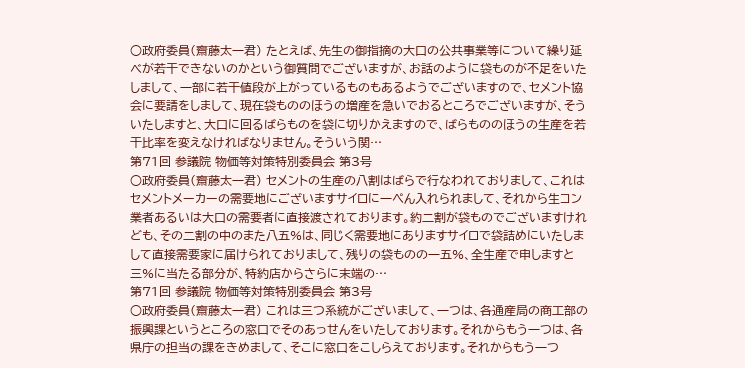○政府委員(齋藤太一君) たとえば、先生の御指摘の大口の公共事業等について繰り延べが若干できないのかという御質問でございますが、お話のように袋ものが不足をいたしまして、一部に若干値段が上がっているものもあるようでございますので、セメント協会に要請をしまして、現在袋もののほうの増産を急いでおるところでございますが、そういたしますと、大口に回るばらものを袋に切りかえますので、ばらもののほうの生産を若干比率を変えなければなりません。そういう関…
第71回 参議院 物価等対策特別委員会 第3号
○政府委員(齋藤太一君) セメントの生産の八割はばらで行なわれておりまして、これはセメントメーカーの需要地にございますサイロに一ぺん入れられまして、それから生コン業者あるいは大口の需要者に直接渡されております。約二割が袋ものでございますけれども、その二割の中のまた八五%は、同じく需要地にありますサイロで袋詰めにいたしまして直接需要家に届けられておりまして、残りの袋ものの一五%、全生産で申しますと三%に当たる部分が、特約店からさらに末端の…
第71回 参議院 物価等対策特別委員会 第3号
○政府委員(齋藤太一君) これは三つ系統がございまして、一つは、各通産局の商工部の振興課というところの窓口でそのあっせんをいたしております。それからもう一つは、各県庁の担当の課をきめまして、そこに窓口をこしらえております。それからもう一つ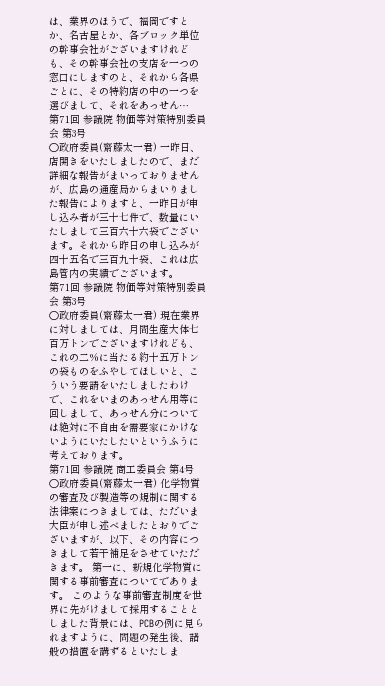は、業界のほうで、福岡ですとか、名古屋とか、各ブロック単位の幹事会社がございますけれども、その幹事会社の支店を一つの窓口にしますのと、それから各県ごとに、その特約店の中の一つを選びまして、それをあっせん…
第71回 参議院 物価等対策特別委員会 第3号
○政府委員(齋藤太一君) 一昨日、店開きをいたしましたので、まだ詳細な報告がまいっておりませんが、広島の通産局からまいりました報告によりますと、一昨日が申し込み者が三十七件で、数量にいたしまして三百六十六袋でございます。それから昨日の申し込みが四十五名で三百九十袋、これは広島管内の実績でございます。
第71回 参議院 物価等対策特別委員会 第3号
○政府委員(齋藤太一君) 現在業界に対しましては、月間生産大体七百万トンでございますけれども、これの二%に当たる約十五万トンの袋ものをふやしてほしいと、こういう要請をいたしましたわけで、これをいまのあっせん用等に回しまして、あっせん分については絶対に不自由を需要家にかけないようにいたしたいというふうに考えております。
第71回 参議院 商工委員会 第4号
○政府委員(齋藤太一君) 化学物質の審査及び製造等の規制に関する法律案につきましては、ただいま大臣が申し述べましたとおりでございますが、以下、その内容につきまして若干補足をさせていただきます。 第一に、新規化学物質に関する事前審査についてであります。 このような事前審査制度を世界に先がけまして採用することとしました背景には、PCBの例に見られますように、問題の発生後、諸般の措置を講ずるといたしま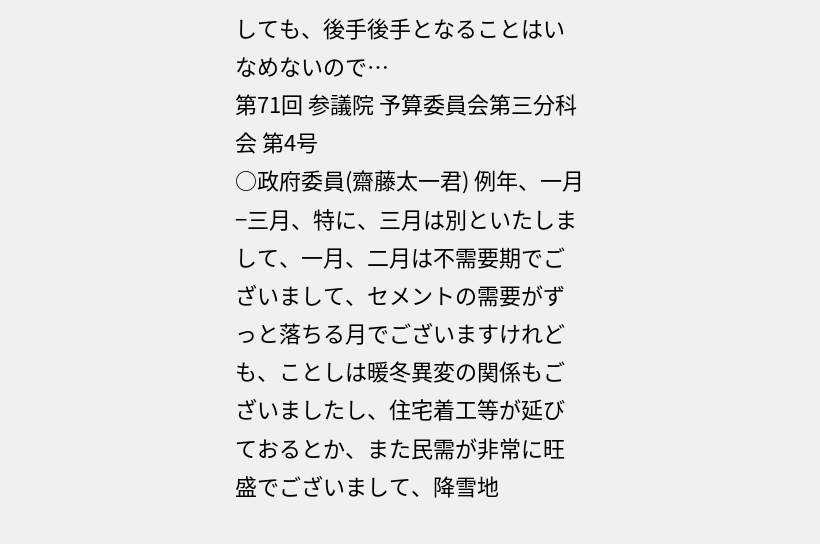しても、後手後手となることはいなめないので…
第71回 参議院 予算委員会第三分科会 第4号
○政府委員(齋藤太一君) 例年、一月−三月、特に、三月は別といたしまして、一月、二月は不需要期でございまして、セメントの需要がずっと落ちる月でございますけれども、ことしは暖冬異変の関係もございましたし、住宅着工等が延びておるとか、また民需が非常に旺盛でございまして、降雪地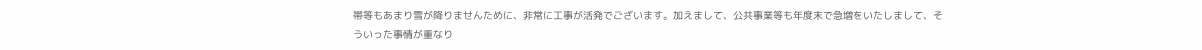帯等もあまり雪が降りませんために、非常に工事が活発でございます。加えまして、公共事業等も年度末で急増をいたしまして、そういった事情が重なり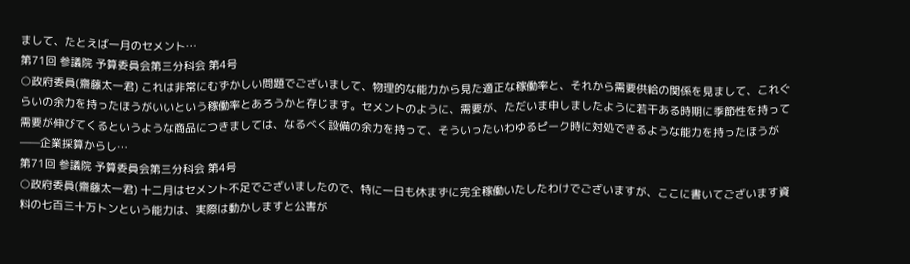まして、たとえば一月のセメント…
第71回 参議院 予算委員会第三分科会 第4号
○政府委員(齋藤太一君) これは非常にむずかしい問題でございまして、物理的な能力から見た適正な稼働率と、それから需要供給の関係を見まして、これぐらいの余力を持ったほうがいいという稼働率とあろうかと存じます。セメントのように、需要が、ただいま申しましたように若干ある時期に季節性を持って需要が伸びてくるというような商品につきましては、なるべく設備の余力を持って、そういったいわゆるピーク時に対処できるような能力を持ったほうが——企業採算からし…
第71回 参議院 予算委員会第三分科会 第4号
○政府委員(齋藤太一君) 十二月はセメント不足でございましたので、特に一日も休まずに完全稼働いたしたわけでございますが、ここに書いてございます資料の七百三十万トンという能力は、実際は動かしますと公害が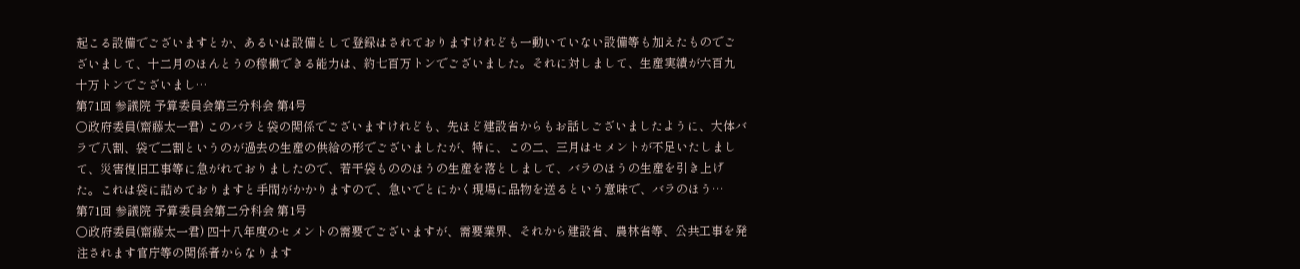起こる設備でございますとか、あるいは設備として登録はされておりますけれども一動いていない設備等も加えたものでございまして、十二月のほんとうの稼働できる能力は、約七百万トンでございました。それに対しまして、生産実績が六百九十万トンでございまし…
第71回 参議院 予算委員会第三分科会 第4号
○政府委員(齋藤太一君) このバラと袋の関係でございますけれども、先ほど建設省からもお話しございましたように、大体バラで八割、袋で二割というのが過去の生産の供給の形でございましたが、特に、この二、三月はセメントが不足いたしまして、災害復旧工事等に急がれておりましたので、若干袋もののほうの生産を落としまして、バラのほうの生産を引き上げた。これは袋に詰めておりますと手間がかかりますので、急いでとにかく現場に品物を送るという意味で、バラのほう…
第71回 参議院 予算委員会第二分科会 第1号
○政府委員(齋藤太一君) 四十八年度のセメントの需要でございますが、需要業界、それから建設省、農林省等、公共工事を発注されます官庁等の関係者からなります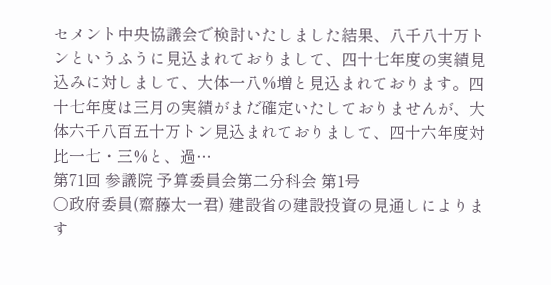セメント中央協議会で検討いたしました結果、八千八十万トンというふうに見込まれておりまして、四十七年度の実績見込みに対しまして、大体一八%増と見込まれております。四十七年度は三月の実績がまだ確定いたしておりませんが、大体六千八百五十万トン見込まれておりまして、四十六年度対比一七・三%と、過…
第71回 参議院 予算委員会第二分科会 第1号
○政府委員(齋藤太一君) 建設省の建設投資の見通しによります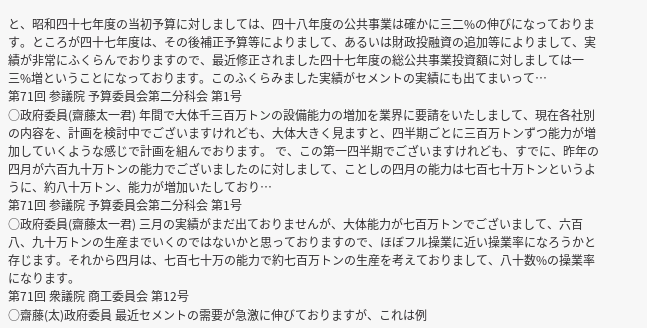と、昭和四十七年度の当初予算に対しましては、四十八年度の公共事業は確かに三二%の伸びになっております。ところが四十七年度は、その後補正予算等によりまして、あるいは財政投融資の追加等によりまして、実績が非常にふくらんでおりますので、最近修正されました四十七年度の総公共事業投資額に対しましては一三%増ということになっております。このふくらみました実績がセメントの実績にも出てまいって…
第71回 参議院 予算委員会第二分科会 第1号
○政府委員(齋藤太一君) 年間で大体千三百万トンの設備能力の増加を業界に要請をいたしまして、現在各社別の内容を、計画を検討中でございますけれども、大体大きく見ますと、四半期ごとに三百万トンずつ能力が増加していくような感じで計画を組んでおります。 で、この第一四半期でございますけれども、すでに、昨年の四月が六百九十万トンの能力でございましたのに対しまして、ことしの四月の能力は七百七十万トンというように、約八十万トン、能力が増加いたしており…
第71回 参議院 予算委員会第二分科会 第1号
○政府委員(齋藤太一君) 三月の実績がまだ出ておりませんが、大体能力が七百万トンでございまして、六百八、九十万トンの生産までいくのではないかと思っておりますので、ほぼフル操業に近い操業率になろうかと存じます。それから四月は、七百七十万の能力で約七百万トンの生産を考えておりまして、八十数%の操業率になります。
第71回 衆議院 商工委員会 第12号
○齋藤(太)政府委員 最近セメントの需要が急激に伸びておりますが、これは例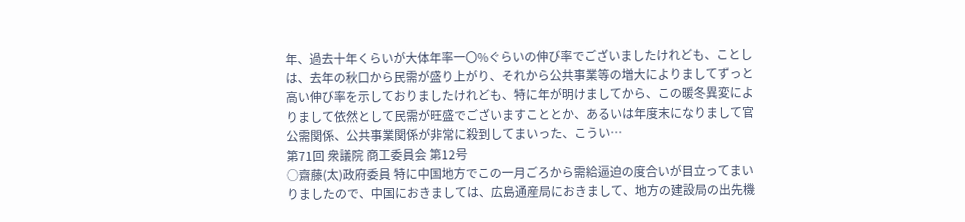年、過去十年くらいが大体年率一〇%ぐらいの伸び率でございましたけれども、ことしは、去年の秋口から民需が盛り上がり、それから公共事業等の増大によりましてずっと高い伸び率を示しておりましたけれども、特に年が明けましてから、この暖冬異変によりまして依然として民需が旺盛でございますこととか、あるいは年度末になりまして官公需関係、公共事業関係が非常に殺到してまいった、こうい…
第71回 衆議院 商工委員会 第12号
○齋藤(太)政府委員 特に中国地方でこの一月ごろから需給逼迫の度合いが目立ってまいりましたので、中国におきましては、広島通産局におきまして、地方の建設局の出先機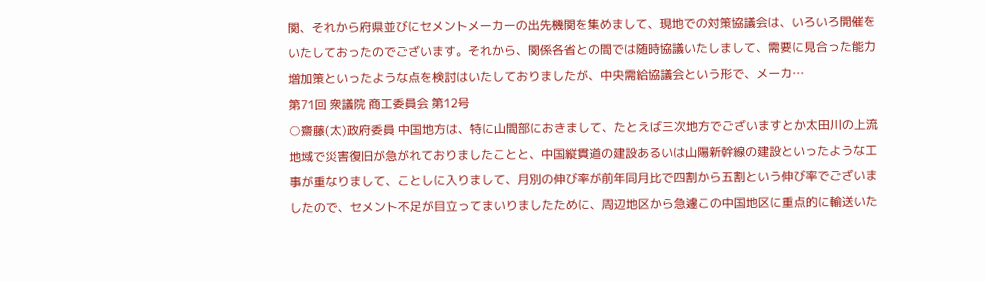関、それから府県並びにセメントメーカーの出先機関を集めまして、現地での対策協議会は、いろいろ開催をいたしておったのでございます。それから、関係各省との間では随時協議いたしまして、需要に見合った能力増加策といったような点を検討はいたしておりましたが、中央需給協議会という形で、メーカ…
第71回 衆議院 商工委員会 第12号
○齋藤(太)政府委員 中国地方は、特に山間部におきまして、たとえば三次地方でございますとか太田川の上流地域で災害復旧が急がれておりましたことと、中国縦貫道の建設あるいは山陽新幹線の建設といったような工事が重なりまして、ことしに入りまして、月別の伸び率が前年同月比で四割から五割という伸び率でございましたので、セメント不足が目立ってまいりましたために、周辺地区から急遽この中国地区に重点的に輸送いた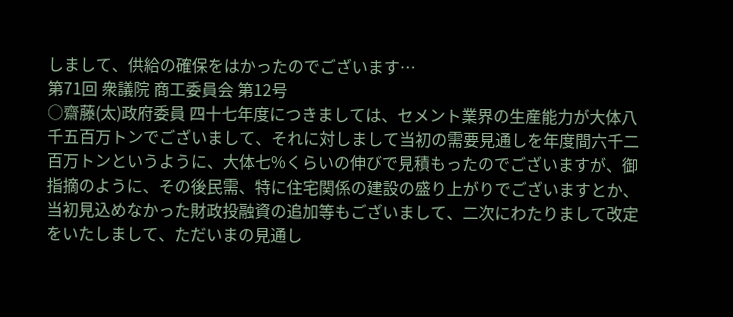しまして、供給の確保をはかったのでございます…
第71回 衆議院 商工委員会 第12号
○齋藤(太)政府委員 四十七年度につきましては、セメント業界の生産能力が大体八千五百万トンでございまして、それに対しまして当初の需要見通しを年度間六千二百万トンというように、大体七%くらいの伸びで見積もったのでございますが、御指摘のように、その後民需、特に住宅関係の建設の盛り上がりでございますとか、当初見込めなかった財政投融資の追加等もございまして、二次にわたりまして改定をいたしまして、ただいまの見通し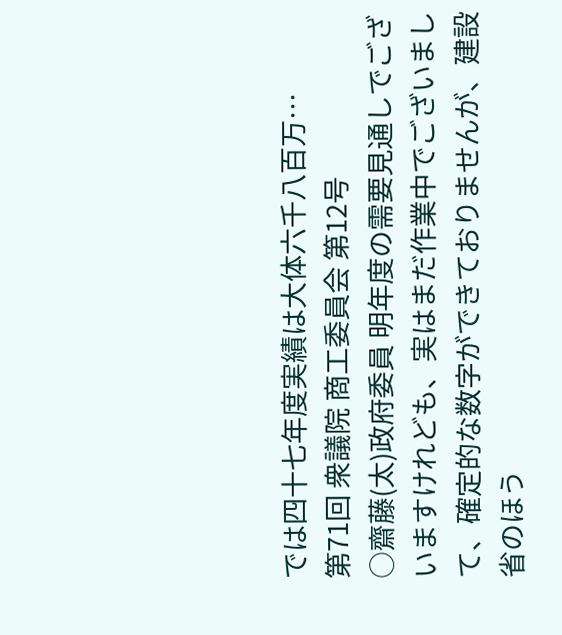では四十七年度実績は大体六千八百万…
第71回 衆議院 商工委員会 第12号
○齋藤(太)政府委員 明年度の需要見通しでございますけれども、実はまだ作業中でございまして、確定的な数字ができておりませんが、建設省のほう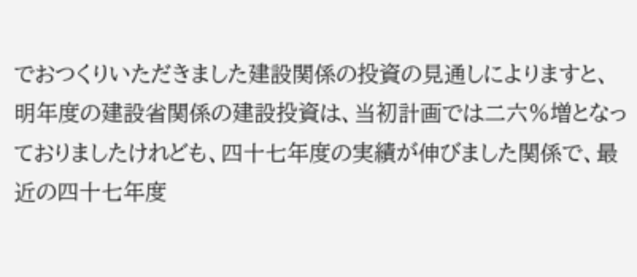でおつくりいただきました建設関係の投資の見通しによりますと、明年度の建設省関係の建設投資は、当初計画では二六%増となっておりましたけれども、四十七年度の実績が伸びました関係で、最近の四十七年度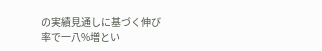の実績見通しに基づく伸び率で一八%増とい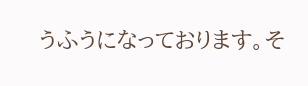うふうになっております。そ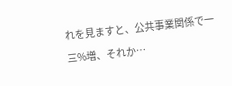れを見ますと、公共事業関係で一三%増、それか…